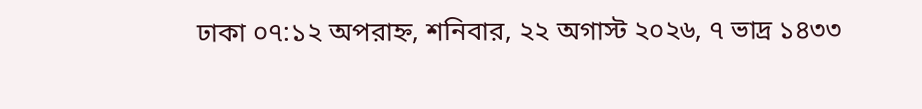ঢাকা ০৭:১২ অপরাহ্ন, শনিবার, ২২ অগাস্ট ২০২৬, ৭ ভাদ্র ১৪৩৩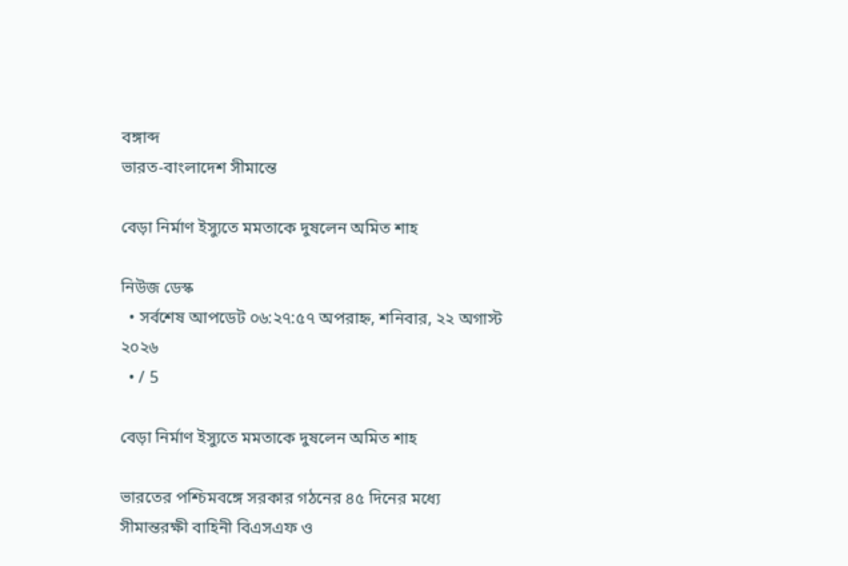বঙ্গাব্দ
ভারত-বাংলাদেশ সীমান্তে

বেড়া নির্মাণ ইস্যুতে মমতাকে দুষলেন অমিত শাহ

নিউজ ডেস্ক
  • সর্বশেষ আপডেট ০৬:২৭:৫৭ অপরাহ্ন, শনিবার, ২২ অগাস্ট ২০২৬
  • / 5

বেড়া নির্মাণ ইস্যুতে মমতাকে দুষলেন অমিত শাহ

ভারতের পশ্চিমবঙ্গে সরকার গঠনের ৪৫ দিনের মধ্যে সীমান্তরক্ষী বাহিনী বিএসএফ ও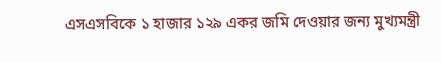এসএসবিকে ১ হাজার ১২৯ একর জমি দেওয়ার জন্য মুখ্যমন্ত্রী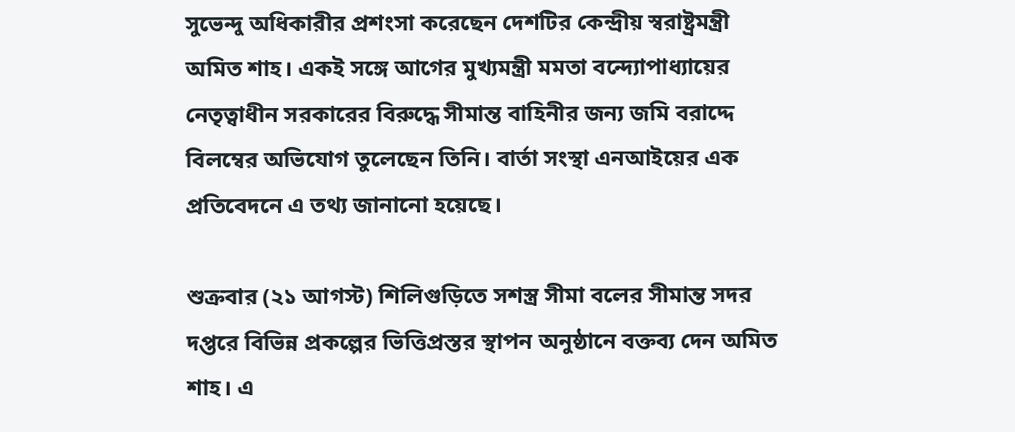সুভেন্দু অধিকারীর প্রশংসা করেছেন দেশটির কেন্দ্রীয় স্বরাষ্ট্রমন্ত্রী অমিত শাহ। একই সঙ্গে আগের মুখ্যমন্ত্রী মমতা বন্দ্যোপাধ্যায়ের নেতৃত্বাধীন সরকারের বিরুদ্ধে সীমান্ত বাহিনীর জন্য জমি বরাদ্দে বিলম্বের অভিযোগ তুলেছেন তিনি। বার্তা সংস্থা এনআইয়ের এক প্রতিবেদনে এ তথ্য জানানো হয়েছে।

শুক্রবার (২১ আগস্ট) শিলিগুড়িতে সশস্ত্র সীমা বলের সীমান্ত সদর দপ্তরে বিভিন্ন প্রকল্পের ভিত্তিপ্রস্তর স্থাপন অনুষ্ঠানে বক্তব্য দেন অমিত শাহ। এ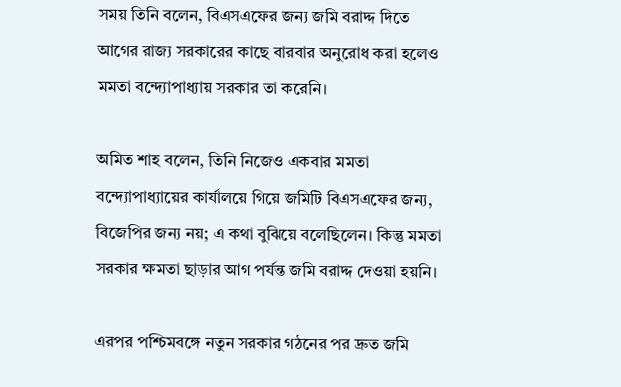সময় তিনি বলেন, বিএসএফের জন্য জমি বরাদ্দ দিতে আগের রাজ্য সরকারের কাছে বারবার অনুরোধ করা হলেও মমতা বন্দ্যোপাধ্যায় সরকার তা করেনি।

অমিত শাহ বলেন, তিনি নিজেও একবার মমতা বন্দ্যোপাধ্যায়ের কার্যালয়ে গিয়ে জমিটি বিএসএফের জন্য, বিজেপির জন্য নয়; এ কথা বুঝিয়ে বলেছিলেন। কিন্তু মমতা সরকার ক্ষমতা ছাড়ার আগ পর্যন্ত জমি বরাদ্দ দেওয়া হয়নি।

এরপর পশ্চিমবঙ্গে নতুন সরকার গঠনের পর দ্রুত জমি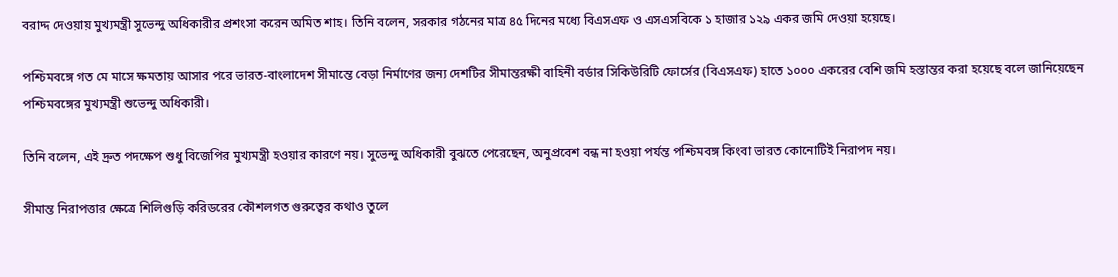বরাদ্দ দেওয়ায় মুখ্যমন্ত্রী সুভেন্দু অধিকারীর প্রশংসা করেন অমিত শাহ। তিনি বলেন, সরকার গঠনের মাত্র ৪৫ দিনের মধ্যে বিএসএফ ও এসএসবিকে ১ হাজার ১২৯ একর জমি দেওয়া হয়েছে।

পশ্চিমবঙ্গে গত মে মাসে ক্ষমতায় আসার পরে ভারত-বাংলাদেশ সীমান্তে বেড়া নির্মাণের জন্য দেশটির সীমান্তরক্ষী বাহিনী বর্ডার সিকিউরিটি ফোর্সের (বিএসএফ) হাতে ১০০০ একরের বেশি জমি হস্তান্তর করা হয়েছে বলে জানিয়েছেন পশ্চিমবঙ্গের মুখ্যমন্ত্রী শুভেন্দু অধিকারী।

তিনি বলেন, এই দ্রুত পদক্ষেপ শুধু বিজেপির মুখ্যমন্ত্রী হওয়ার কারণে নয়। সুভেন্দু অধিকারী বুঝতে পেরেছেন, অনুপ্রবেশ বন্ধ না হওয়া পর্যন্ত পশ্চিমবঙ্গ কিংবা ভারত কোনোটিই নিরাপদ নয়।

সীমান্ত নিরাপত্তার ক্ষেত্রে শিলিগুড়ি করিডরের কৌশলগত গুরুত্বের কথাও তুলে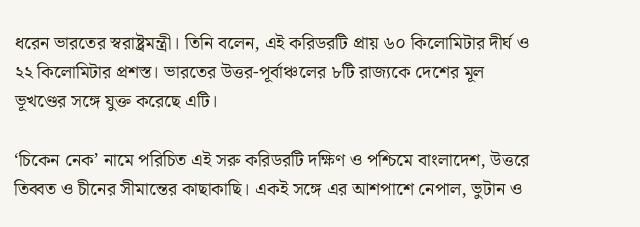ধরেন ভারতের স্বরাষ্ট্রমন্ত্রী। তিনি বলেন, এই করিডরটি প্রায় ৬০ কিলোমিটার দীর্ঘ ও ২২ কিলোমিটার প্রশস্ত। ভারতের উত্তর-পূর্বাঞ্চলের ৮টি রাজ্যকে দেশের মূল ভূখণ্ডের সঙ্গে যুক্ত করেছে এটি।

‘চিকেন নেক’ নামে পরিচিত এই সরু করিডরটি দক্ষিণ ও পশ্চিমে বাংলাদেশ, উত্তরে তিব্বত ও চীনের সীমান্তের কাছাকাছি। একই সঙ্গে এর আশপাশে নেপাল, ভুটান ও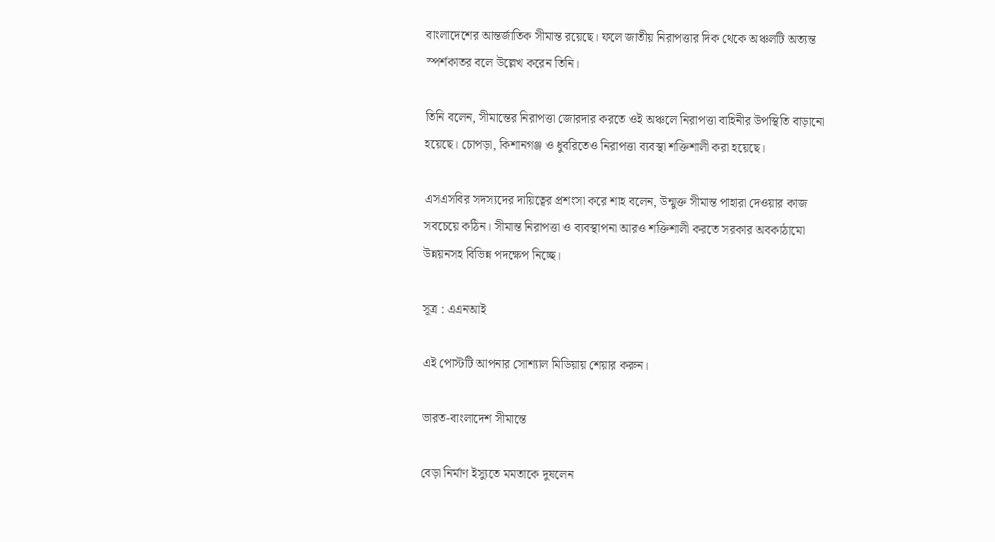বাংলাদেশের আন্তর্জাতিক সীমান্ত রয়েছে। ফলে জাতীয় নিরাপত্তার দিক থেকে অঞ্চলটি অত্যন্ত স্পর্শকাতর বলে উল্লেখ করেন তিনি।

তিনি বলেন, সীমান্তের নিরাপত্তা জোরদার করতে ওই অঞ্চলে নিরাপত্তা বাহিনীর উপস্থিতি বাড়ানো হয়েছে। চোপড়া, কিশানগঞ্জ ও ধুবরিতেও নিরাপত্তা ব্যবস্থা শক্তিশালী করা হয়েছে।

এসএসবির সদস্যদের দায়িত্বের প্রশংসা করে শাহ বলেন, উন্মুক্ত সীমান্ত পাহারা দেওয়ার কাজ সবচেয়ে কঠিন। সীমান্ত নিরাপত্তা ও ব্যবস্থাপনা আরও শক্তিশালী করতে সরকার অবকাঠামো উন্নয়নসহ বিভিন্ন পদক্ষেপ নিচ্ছে।

সূত্র : এএনআই

এই পোস্টটি আপনার সোশ্যাল মিডিয়ায় শেয়ার করুন।

ভারত-বাংলাদেশ সীমান্তে

বেড়া নির্মাণ ইস্যুতে মমতাকে দুষলেন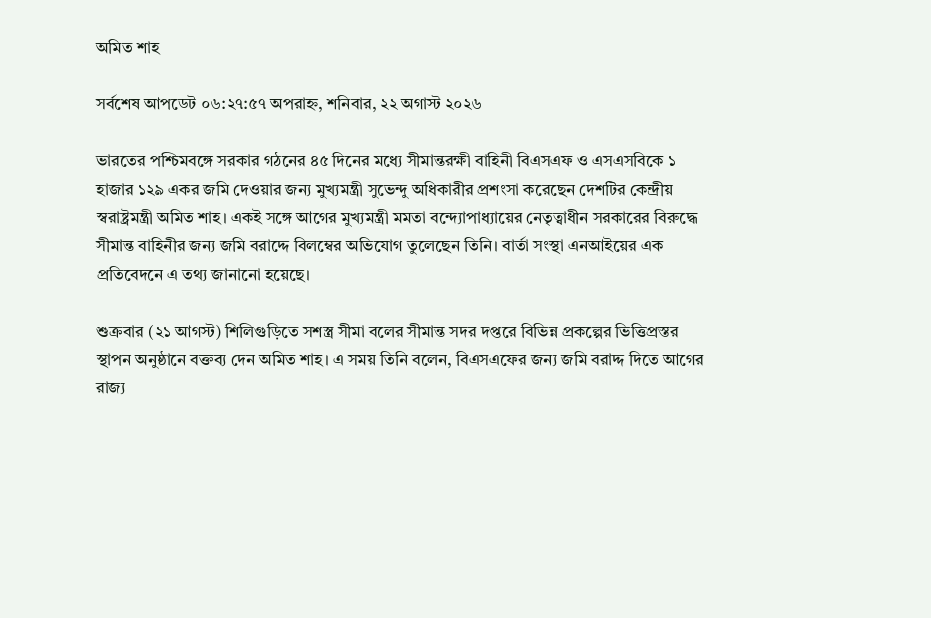অমিত শাহ

সর্বশেষ আপডেট ০৬:২৭:৫৭ অপরাহ্ন, শনিবার, ২২ অগাস্ট ২০২৬

ভারতের পশ্চিমবঙ্গে সরকার গঠনের ৪৫ দিনের মধ্যে সীমান্তরক্ষী বাহিনী বিএসএফ ও এসএসবিকে ১ হাজার ১২৯ একর জমি দেওয়ার জন্য মুখ্যমন্ত্রী সুভেন্দু অধিকারীর প্রশংসা করেছেন দেশটির কেন্দ্রীয় স্বরাষ্ট্রমন্ত্রী অমিত শাহ। একই সঙ্গে আগের মুখ্যমন্ত্রী মমতা বন্দ্যোপাধ্যায়ের নেতৃত্বাধীন সরকারের বিরুদ্ধে সীমান্ত বাহিনীর জন্য জমি বরাদ্দে বিলম্বের অভিযোগ তুলেছেন তিনি। বার্তা সংস্থা এনআইয়ের এক প্রতিবেদনে এ তথ্য জানানো হয়েছে।

শুক্রবার (২১ আগস্ট) শিলিগুড়িতে সশস্ত্র সীমা বলের সীমান্ত সদর দপ্তরে বিভিন্ন প্রকল্পের ভিত্তিপ্রস্তর স্থাপন অনুষ্ঠানে বক্তব্য দেন অমিত শাহ। এ সময় তিনি বলেন, বিএসএফের জন্য জমি বরাদ্দ দিতে আগের রাজ্য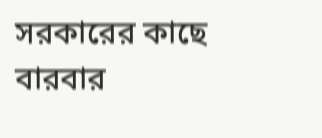সরকারের কাছে বারবার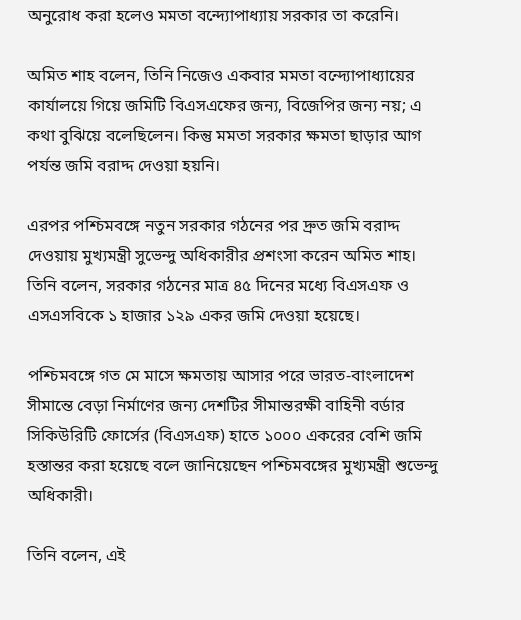অনুরোধ করা হলেও মমতা বন্দ্যোপাধ্যায় সরকার তা করেনি।

অমিত শাহ বলেন, তিনি নিজেও একবার মমতা বন্দ্যোপাধ্যায়ের কার্যালয়ে গিয়ে জমিটি বিএসএফের জন্য, বিজেপির জন্য নয়; এ কথা বুঝিয়ে বলেছিলেন। কিন্তু মমতা সরকার ক্ষমতা ছাড়ার আগ পর্যন্ত জমি বরাদ্দ দেওয়া হয়নি।

এরপর পশ্চিমবঙ্গে নতুন সরকার গঠনের পর দ্রুত জমি বরাদ্দ দেওয়ায় মুখ্যমন্ত্রী সুভেন্দু অধিকারীর প্রশংসা করেন অমিত শাহ। তিনি বলেন, সরকার গঠনের মাত্র ৪৫ দিনের মধ্যে বিএসএফ ও এসএসবিকে ১ হাজার ১২৯ একর জমি দেওয়া হয়েছে।

পশ্চিমবঙ্গে গত মে মাসে ক্ষমতায় আসার পরে ভারত-বাংলাদেশ সীমান্তে বেড়া নির্মাণের জন্য দেশটির সীমান্তরক্ষী বাহিনী বর্ডার সিকিউরিটি ফোর্সের (বিএসএফ) হাতে ১০০০ একরের বেশি জমি হস্তান্তর করা হয়েছে বলে জানিয়েছেন পশ্চিমবঙ্গের মুখ্যমন্ত্রী শুভেন্দু অধিকারী।

তিনি বলেন, এই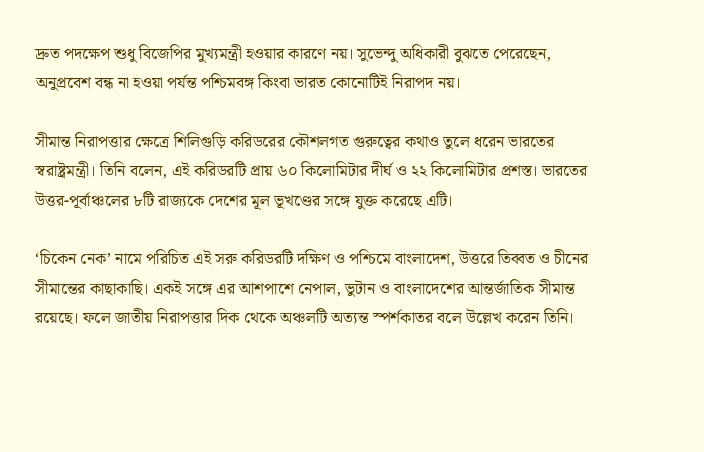দ্রুত পদক্ষেপ শুধু বিজেপির মুখ্যমন্ত্রী হওয়ার কারণে নয়। সুভেন্দু অধিকারী বুঝতে পেরেছেন, অনুপ্রবেশ বন্ধ না হওয়া পর্যন্ত পশ্চিমবঙ্গ কিংবা ভারত কোনোটিই নিরাপদ নয়।

সীমান্ত নিরাপত্তার ক্ষেত্রে শিলিগুড়ি করিডরের কৌশলগত গুরুত্বের কথাও তুলে ধরেন ভারতের স্বরাষ্ট্রমন্ত্রী। তিনি বলেন, এই করিডরটি প্রায় ৬০ কিলোমিটার দীর্ঘ ও ২২ কিলোমিটার প্রশস্ত। ভারতের উত্তর-পূর্বাঞ্চলের ৮টি রাজ্যকে দেশের মূল ভূখণ্ডের সঙ্গে যুক্ত করেছে এটি।

‘চিকেন নেক’ নামে পরিচিত এই সরু করিডরটি দক্ষিণ ও পশ্চিমে বাংলাদেশ, উত্তরে তিব্বত ও চীনের সীমান্তের কাছাকাছি। একই সঙ্গে এর আশপাশে নেপাল, ভুটান ও বাংলাদেশের আন্তর্জাতিক সীমান্ত রয়েছে। ফলে জাতীয় নিরাপত্তার দিক থেকে অঞ্চলটি অত্যন্ত স্পর্শকাতর বলে উল্লেখ করেন তিনি।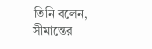তিনি বলেন, সীমান্তের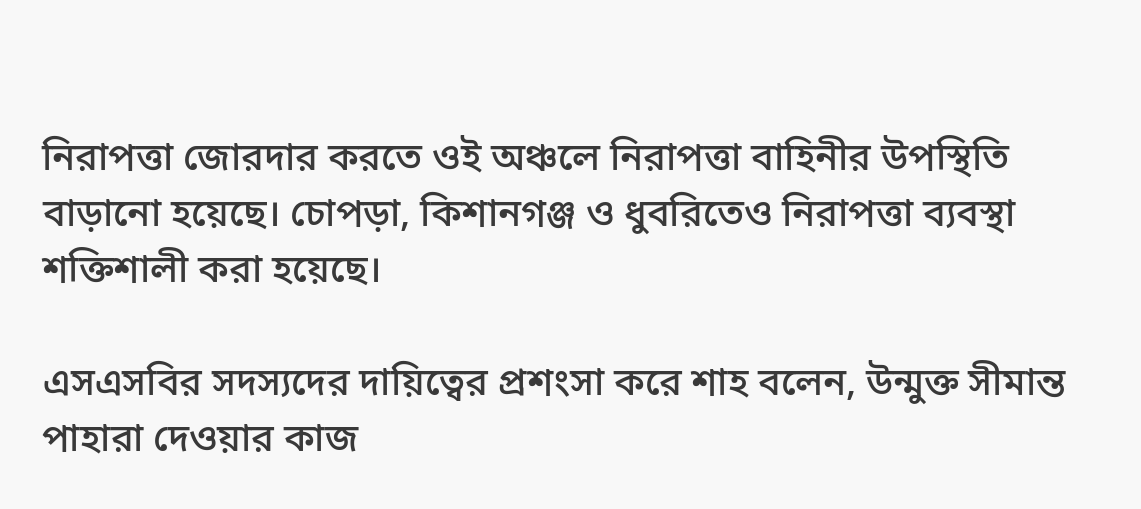নিরাপত্তা জোরদার করতে ওই অঞ্চলে নিরাপত্তা বাহিনীর উপস্থিতি বাড়ানো হয়েছে। চোপড়া, কিশানগঞ্জ ও ধুবরিতেও নিরাপত্তা ব্যবস্থা শক্তিশালী করা হয়েছে।

এসএসবির সদস্যদের দায়িত্বের প্রশংসা করে শাহ বলেন, উন্মুক্ত সীমান্ত পাহারা দেওয়ার কাজ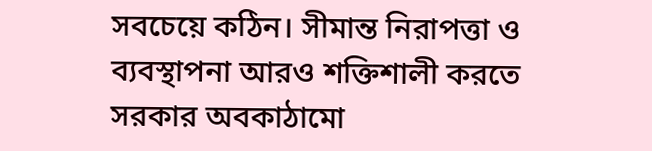সবচেয়ে কঠিন। সীমান্ত নিরাপত্তা ও ব্যবস্থাপনা আরও শক্তিশালী করতে সরকার অবকাঠামো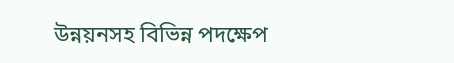উন্নয়নসহ বিভিন্ন পদক্ষেপ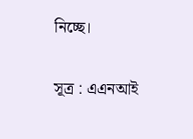নিচ্ছে।

সূত্র : এএনআই